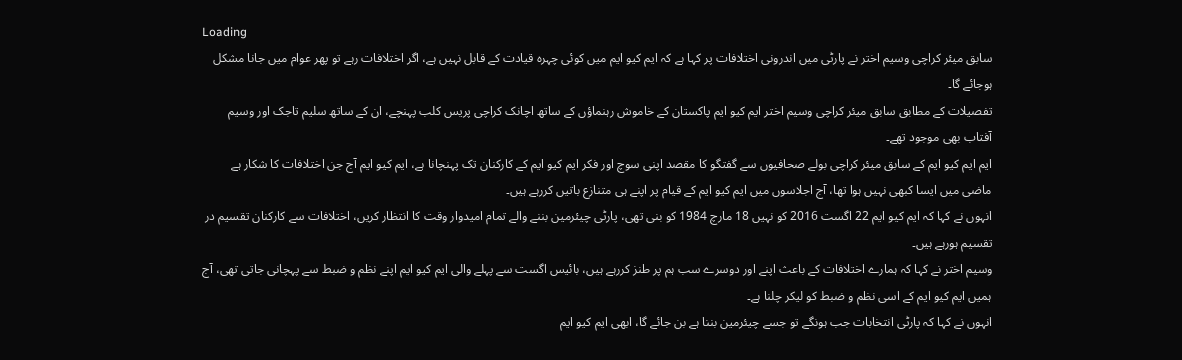Loading
سابق میئر کراچی وسیم اختر نے پارٹی میں اندرونی اختلافات پر کہا ہے کہ ایم کیو ایم میں کوئی چہرہ قیادت کے قابل نہیں ہے، اگر اختلافات رہے تو پھر عوام میں جانا مشکل ہوجائے گا۔
تفصیلات کے مطابق سابق میئر کراچی وسیم اختر ایم کیو ایم پاکستان کے خاموش رہنماؤں کے ساتھ اچانک کراچی پریس کلب پہنچے، ان کے ساتھ سلیم تاجک اور وسیم آفتاب بھی موجود تھے۔
ایم ایم کیو ایم کے سابق میئر کراچی بولے صحافیوں سے گفتگو کا مقصد اپنی سوچ اور فکر ایم کیو ایم کے کارکنان تک پہنچانا ہے، ایم کیو ایم آج جن اختلافات کا شکار ہے ماضی میں ایسا کبھی نہیں ہوا تھا، آج اجلاسوں میں ایم کیو ایم کے قیام پر اپنے ہی متنازع باتیں کررہے ہیں۔
انہوں نے کہا کہ ایم کیو ایم 22 اگست 2016 کو نہیں 18 مارچ 1984 کو بنی تھی، پارٹی چیئرمین بننے والے تمام امیدوار وقت کا انتظار کریں، اختلافات سے کارکنان تقسیم در تقسیم ہورہے ہیں۔
وسیم اختر نے کہا کہ ہمارے اختلافات کے باعث اپنے اور دوسرے سب ہم پر طنز کررہے ہیں، بائیس اگست سے پہلے والی ایم کیو ایم اپنے نظم و ضبط سے پہچانی جاتی تھی، آج ہمیں ایم کیو ایم کے اسی نظم و ضبط کو لیکر چلنا ہے۔
انہوں نے کہا کہ پارٹی انتخابات جب ہونگے تو جسے چیئرمین بننا ہے بن جائے گا، ابھی ایم کیو ایم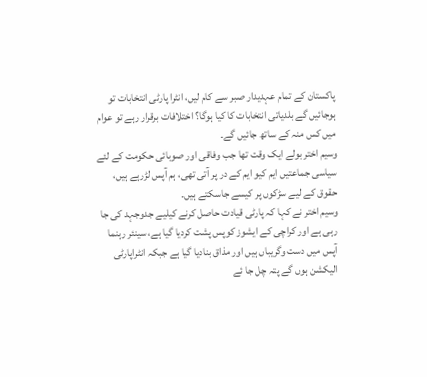پاکستان کے تمام عہدیدار صبر سے کام لیں، انٹرا پارٹی انتخابات تو ہوجائیں گے بلدیاتی انتخابات کا کیا ہوگا؟ اختلافات برقرار رہے تو عوام میں کس منہ کے ساتھ جائیں گے۔
وسیم اختر بولے ایک وقت تھا جب وفاقی اور صوبائی حکومت کے لئے سیاسی جماعتیں ایم کیو ایم کے در پر آتی تھی، ہم آپس لڑرہے ہیں، حقوق کے لیے سڑکوں پر کیسے جاسکتے ہیں۔
وسیم اختر نے کہا کہ پارٹی قیادت حاصل کرنے کیلیے جدوجہد کی جا رہی ہے اور کراچی کے ایشوز کوپس پشت کردیا گیا ہے، سینئر رہنما آپس میں دست وگریباں ہیں اور مذاق بنادیا گیا ہے جبکہ انٹراپارٹی الیکشن ہوں گے پتہ چل جا ئے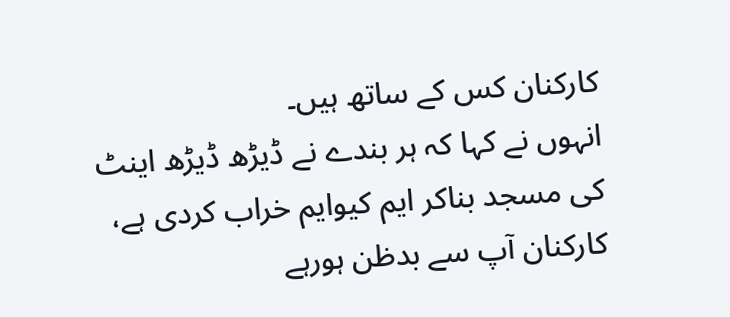کارکنان کس کے ساتھ ہیں۔
انہوں نے کہا کہ ہر بندے نے ڈیڑھ ڈیڑھ اینٹ کی مسجد بناکر ایم کیوایم خراب کردی ہے، کارکنان آپ سے بدظن ہورہے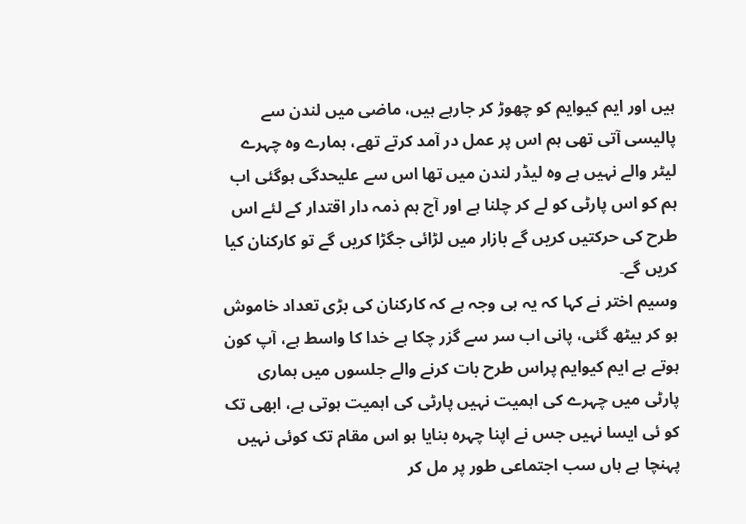ہیں اور ایم کیوایم کو چھوڑ کر جارہے ہیں، ماضی میں لندن سے پالیسی آتی تھی ہم اس پر عمل در آمد کرتے تھے، ہمارے وہ چہرے لیٹر والے نہیں ہے وہ لیڈر لندن میں تھا اس سے علیحدگی ہوگئی اب ہم کو اس پارٹی کو لے کر چلنا ہے اور آج ہم ذمہ دار اقتدار کے لئے اس طرح کی حرکتیں کریں گے بازار میں لڑائی جگڑا کریں گے تو کارکنان کیا کریں گے۔
وسیم اختر نے کہا کہ یہ ہی وجہ ہے کہ کارکنان کی بڑی تعداد خاموش ہو کر بیٹھ گئی، پانی اب سر سے گزر چکا ہے خدا کا واسط ہے، آپ کون ہوتے ہے ایم کیوایم پراس طرح بات کرنے والے جلسوں میں ہماری پارٹی میں چہرے کی اہمیت نہیں پارٹی کی اہمیت ہوتی ہے، ابھی تک کو ئی ایسا نہیں جس نے اپنا چہرہ بنایا ہو اس مقام تک کوئی نہیں پہنچا ہے ہاں سب اجتماعی طور پر مل کر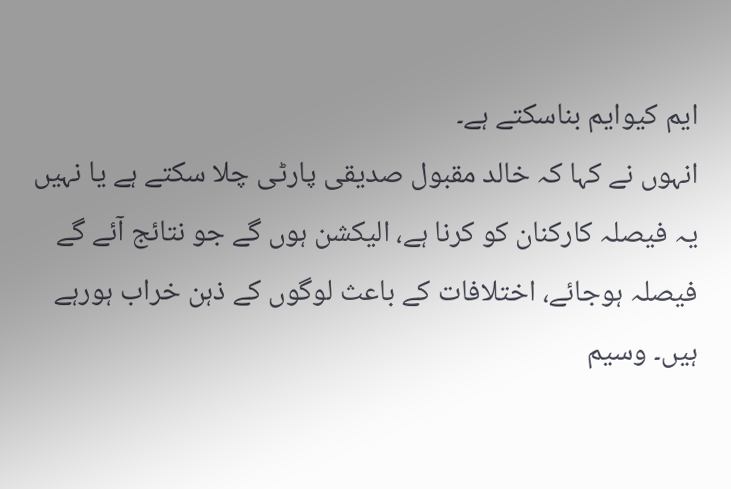ایم کیوایم بناسکتے ہے۔
انہوں نے کہا کہ خالد مقبول صدیقی پارٹی چلا سکتے ہے یا نہیں یہ فیصلہ کارکنان کو کرنا ہے، الیکشن ہوں گے جو نتائج آئے گے فیصلہ ہوجائے، اختلافات کے باعث لوگوں کے ذہن خراب ہورہے ہیں۔ وسیم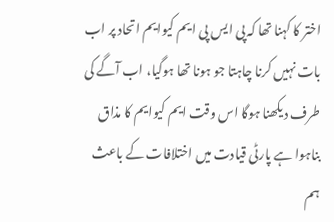اختر کا کہنا تھا کہ پی ایس پی ایم کیوایم اتحاد پر اب بات نہیں کرنا چاہتا جو ہونا تھا ہوگیا، اب آگے کی طرف دیکھنا ہوگا اس وقت ایم کیوایم کا مذاق بناہوا ہے پارٹی قیادت میں اختلافات کے باعث ہم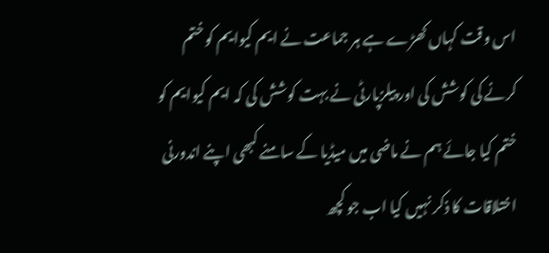اس وقت کہاں کھڑے ہے ہر جماعت نے ایم کیوایم کو ختم کرنے کی کوشش کی اور پیلزپارٹی نے بہت کوشش کی کہ ایم کیوایم کو ختم کیا جائے ہم نے ماضی میں میڈیا کے سامنے کبھی اپنے اندورنی اختلاقات کا ذکر نہیں کیا اب جو کچھ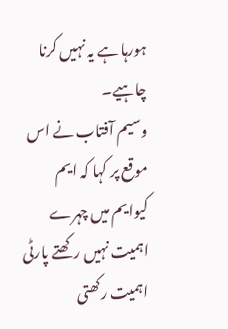ہورہا ہے یہ نہیں کرنا چاہیے۔
وسیم آفتاب نے اس موقع پر کہا کہ ایم کیوایم میں چہرے اہمیت نہیں رکھتے پارٹی اہمیت رکھتی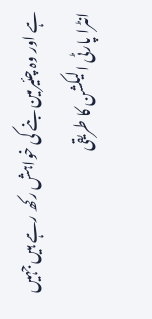ہے اور وہ چئیرمین بنے کی خواہش رکھ رہے ہیں جہیں انٹرا پارٹی الیکشن کا طریقی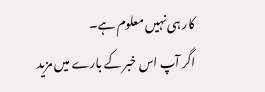کار ہی نہیں معلوم ہے۔
اگر آپ اس خبر کے بارے میں مزید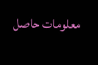معلومات حاصل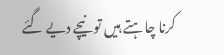کرنا چاہتے ہیں تو نیچے دیے گئے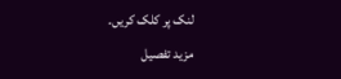لنک پر کلک کریں۔
مزید تفصیل